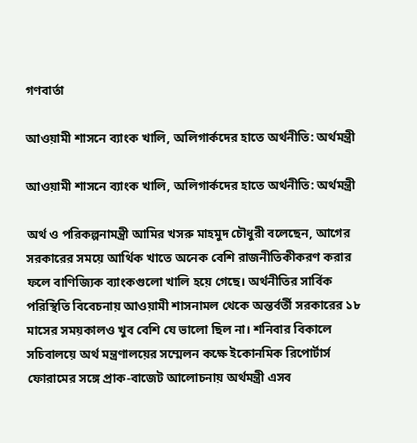গণবার্তা

আওয়ামী শাসনে ব্যাংক খালি, অলিগার্কদের হাতে অর্থনীতি: অর্থমন্ত্রী

আওয়ামী শাসনে ব্যাংক খালি, অলিগার্কদের হাতে অর্থনীতি: অর্থমন্ত্রী

অর্থ ও পরিকল্পনামন্ত্রী আমির খসরু মাহমুদ চৌধুরী বলেছেন, আগের সরকারের সময়ে আর্থিক খাতে অনেক বেশি রাজনীতিকীকরণ করার ফলে বাণিজ্যিক ব্যাংকগুলো খালি হয়ে গেছে। অর্থনীতির সার্বিক পরিস্থিতি বিবেচনায় আওয়ামী শাসনামল থেকে অন্তর্বর্তী সরকারের ১৮ মাসের সময়কালও খুব বেশি যে ভালো ছিল না। শনিবার বিকালে সচিবালয়ে অর্থ মন্ত্রণালয়ের সম্মেলন কক্ষে ইকোনমিক রিপোর্টার্স ফোরামের সঙ্গে প্রাক-বাজেট আলোচনায় অর্থমন্ত্রী এসব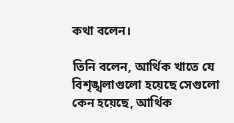কথা বলেন।

তিনি বলেন, আর্থিক খাতে যে বিশৃঙ্খলাগুলো হয়েছে সেগুলো কেন হয়েছে, আর্থিক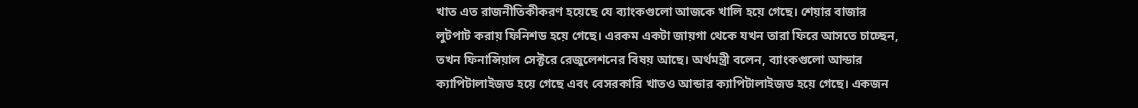খাত এত রাজনীতিকীকরণ হয়েছে যে ব্যাংকগুলো আজকে খালি হয়ে গেছে। শেয়ার বাজার লুটপাট করায় ফিনিশড হয়ে গেছে। এরকম একটা জায়গা থেকে যখন তারা ফিরে আসতে চাচ্ছেন, তখন ফিনান্সিয়াল সেক্টরে রেজুলেশনের বিষয় আছে। অর্থমন্ত্রী বলেন, ব্যাংকগুলো আন্ডার ক্যাপিটালাইজড হয়ে গেছে এবং বেসরকারি খাতও আন্ডার ক্যাপিটালাইজড হয়ে গেছে। একজন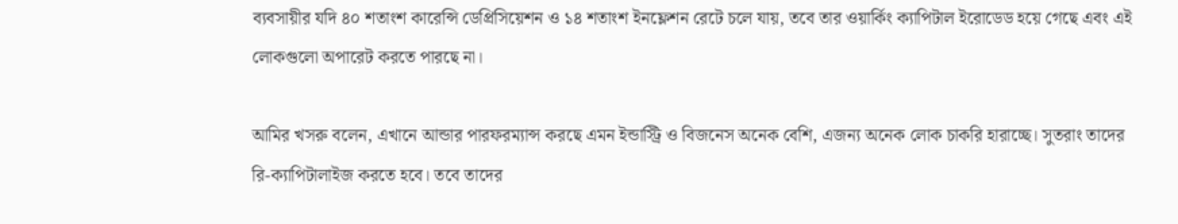ব্যবসায়ীর যদি ৪০ শতাংশ কারেন্সি ডেপ্রিসিয়েশন ও ১৪ শতাংশ ইনফ্লেশন রেটে চলে যায়, তবে তার ওয়ার্কিং ক্যাপিটাল ইরোডেড হয়ে গেছে এবং এই লোকগুলো অপারেট করতে পারছে না।

আমির খসরু বলেন, এখানে আন্ডার পারফরম্যান্স করছে এমন ইন্ডাস্ট্রি ও বিজনেস অনেক বেশি, এজন্য অনেক লোক চাকরি হারাচ্ছে। সুতরাং তাদের রি-ক্যাপিটালাইজ করতে হবে। তবে তাদের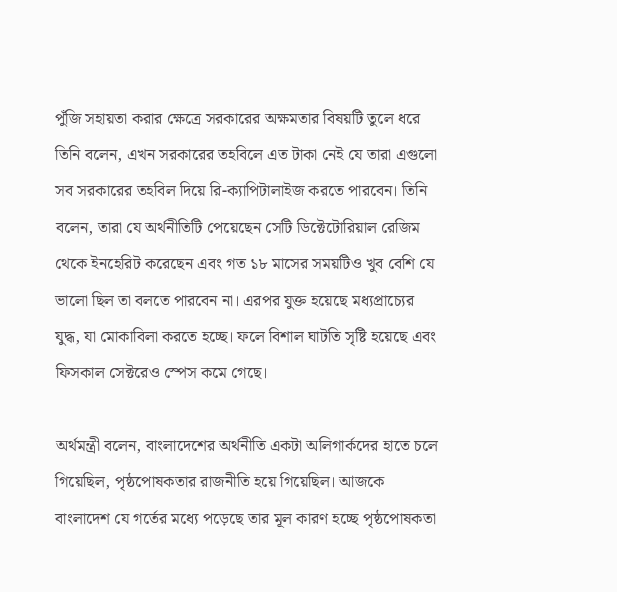পুঁজি সহায়তা করার ক্ষেত্রে সরকারের অক্ষমতার বিষয়টি তুলে ধরে তিনি বলেন, এখন সরকারের তহবিলে এত টাকা নেই যে তারা এগুলো সব সরকারের তহবিল দিয়ে রি-ক্যাপিটালাইজ করতে পারবেন। তিনি বলেন, তারা যে অর্থনীতিটি পেয়েছেন সেটি ডিক্টেটোরিয়াল রেজিম থেকে ইনহেরিট করেছেন এবং গত ১৮ মাসের সময়টিও খুব বেশি যে ভালো ছিল তা বলতে পারবেন না। এরপর যুক্ত হয়েছে মধ্যপ্রাচ্যের যুদ্ধ, যা মোকাবিলা করতে হচ্ছে। ফলে বিশাল ঘাটতি সৃষ্টি হয়েছে এবং ফিসকাল সেক্টরেও স্পেস কমে গেছে।

অর্থমন্ত্রী বলেন, বাংলাদেশের অর্থনীতি একটা অলিগার্কদের হাতে চলে গিয়েছিল, পৃষ্ঠপোষকতার রাজনীতি হয়ে গিয়েছিল। আজকে বাংলাদেশ যে গর্তের মধ্যে পড়েছে তার মূল কারণ হচ্ছে পৃষ্ঠপোষকতা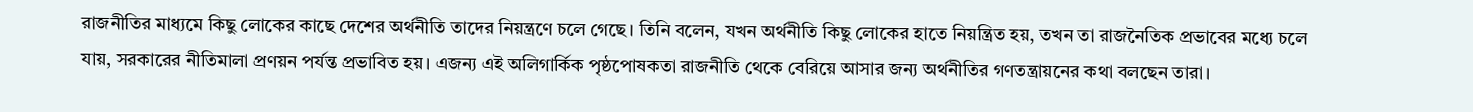রাজনীতির মাধ্যমে কিছু লোকের কাছে দেশের অর্থনীতি তাদের নিয়ন্ত্রণে চলে গেছে। তিনি বলেন, যখন অর্থনীতি কিছু লোকের হাতে নিয়ন্ত্রিত হয়, তখন তা রাজনৈতিক প্রভাবের মধ্যে চলে যায়, সরকারের নীতিমালা প্রণয়ন পর্যন্ত প্রভাবিত হয়। এজন্য এই অলিগার্কিক পৃষ্ঠপোষকতা রাজনীতি থেকে বেরিয়ে আসার জন্য অর্থনীতির গণতন্ত্রায়নের কথা বলছেন তারা।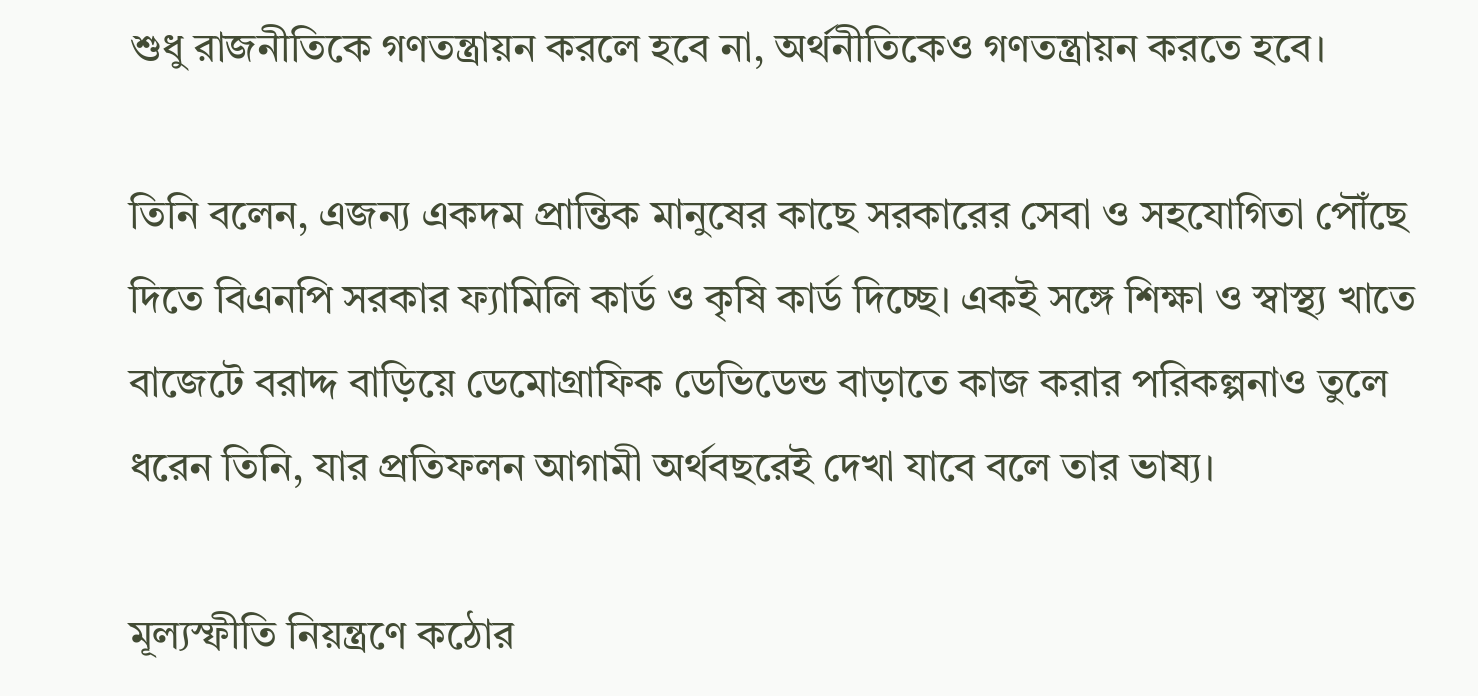শুধু রাজনীতিকে গণতন্ত্রায়ন করলে হবে না, অর্থনীতিকেও গণতন্ত্রায়ন করতে হবে।

তিনি বলেন, এজন্য একদম প্রান্তিক মানুষের কাছে সরকারের সেবা ও সহযোগিতা পৌঁছে দিতে বিএনপি সরকার ফ্যামিলি কার্ড ও কৃষি কার্ড দিচ্ছে। একই সঙ্গে শিক্ষা ও স্বাস্থ্য খাতে বাজেটে বরাদ্দ বাড়িয়ে ডেমোগ্রাফিক ডেভিডেন্ড বাড়াতে কাজ করার পরিকল্পনাও তুলে ধরেন তিনি, যার প্রতিফলন আগামী অর্থবছরেই দেখা যাবে বলে তার ভাষ্য।

মূল্যস্ফীতি নিয়ন্ত্রণে কঠোর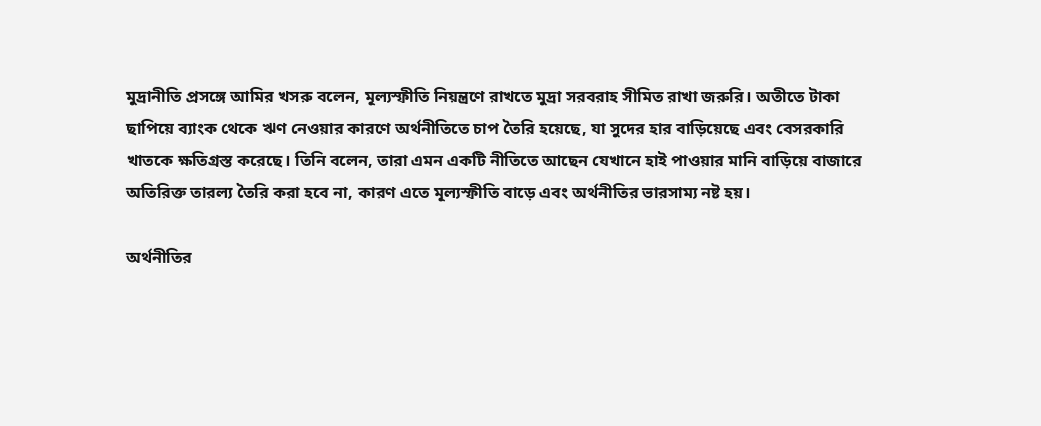মুদ্রানীতি প্রসঙ্গে আমির খসরু বলেন, মূল্যস্ফীতি নিয়ন্ত্রণে রাখতে মুদ্রা সরবরাহ সীমিত রাখা জরুরি। অতীতে টাকা ছাপিয়ে ব্যাংক থেকে ঋণ নেওয়ার কারণে অর্থনীতিতে চাপ তৈরি হয়েছে, যা সুদের হার বাড়িয়েছে এবং বেসরকারি খাতকে ক্ষতিগ্রস্ত করেছে। তিনি বলেন, তারা এমন একটি নীতিতে আছেন যেখানে হাই পাওয়ার মানি বাড়িয়ে বাজারে অতিরিক্ত তারল্য তৈরি করা হবে না, কারণ এতে মূল্যস্ফীতি বাড়ে এবং অর্থনীতির ভারসাম্য নষ্ট হয়।

অর্থনীতির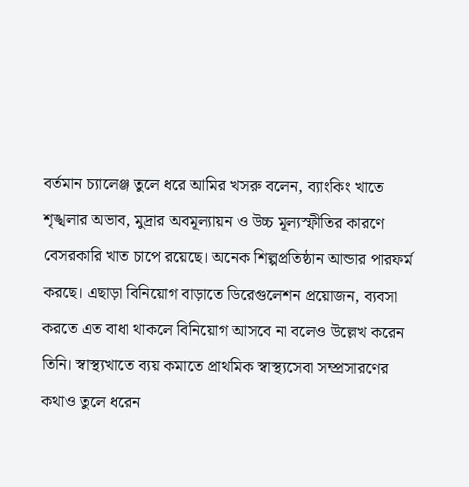বর্তমান চ্যালেঞ্জ তুলে ধরে আমির খসরু বলেন, ব্যাংকিং খাতে শৃঙ্খলার অভাব, মুদ্রার অবমূল্যায়ন ও উচ্চ মূল্যস্ফীতির কারণে বেসরকারি খাত চাপে রয়েছে। অনেক শিল্পপ্রতিষ্ঠান আন্ডার পারফর্ম করছে। এছাড়া বিনিয়োগ বাড়াতে ডিরেগুলেশন প্রয়োজন, ব্যবসা করতে এত বাধা থাকলে বিনিয়োগ আসবে না বলেও উল্লেখ করেন তিনি। স্বাস্থ্যখাতে ব্যয় কমাতে প্রাথমিক স্বাস্থ্যসেবা সম্প্রসারণের কথাও তুলে ধরেন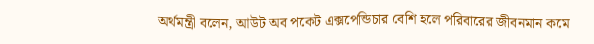অর্থমন্ত্রী বলেন, আউট অব পকেট এক্সপেন্ডিচার বেশি হলে পরিবারের জীবনমান কমে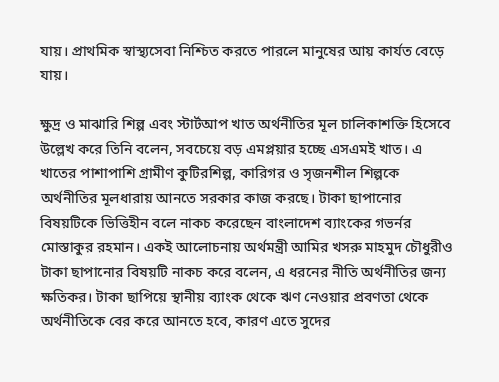যায়। প্রাথমিক স্বাস্থ্যসেবা নিশ্চিত করতে পারলে মানুষের আয় কার্যত বেড়ে যায়।

ক্ষুদ্র ও মাঝারি শিল্প এবং স্টার্টআপ খাত অর্থনীতির মূল চালিকাশক্তি হিসেবে উল্লেখ করে তিনি বলেন, সবচেয়ে বড় এমপ্লয়ার হচ্ছে এসএমই খাত। এ খাতের পাশাপাশি গ্রামীণ কুটিরশিল্প, কারিগর ও সৃজনশীল শিল্পকে অর্থনীতির মূলধারায় আনতে সরকার কাজ করছে। টাকা ছাপানোর বিষয়টিকে ভিত্তিহীন বলে নাকচ করেছেন বাংলাদেশ ব্যাংকের গভর্নর মোস্তাকুর রহমান। একই আলোচনায় অর্থমন্ত্রী আমির খসরু মাহমুদ চৌধুরীও টাকা ছাপানোর বিষয়টি নাকচ করে বলেন, এ ধরনের নীতি অর্থনীতির জন্য ক্ষতিকর। টাকা ছাপিয়ে স্থানীয় ব্যাংক থেকে ঋণ নেওয়ার প্রবণতা থেকে অর্থনীতিকে বের করে আনতে হবে, কারণ এতে সুদের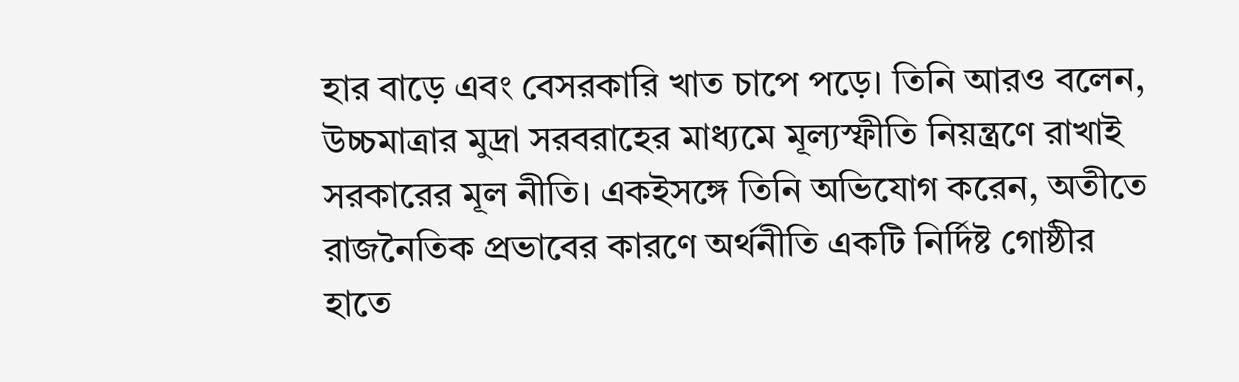হার বাড়ে এবং বেসরকারি খাত চাপে পড়ে। তিনি আরও বলেন, উচ্চমাত্রার মুদ্রা সরবরাহের মাধ্যমে মূল্যস্ফীতি নিয়ন্ত্রণে রাখাই সরকারের মূল নীতি। একইসঙ্গে তিনি অভিযোগ করেন, অতীতে রাজনৈতিক প্রভাবের কারণে অর্থনীতি একটি নির্দিষ্ট গোষ্ঠীর হাতে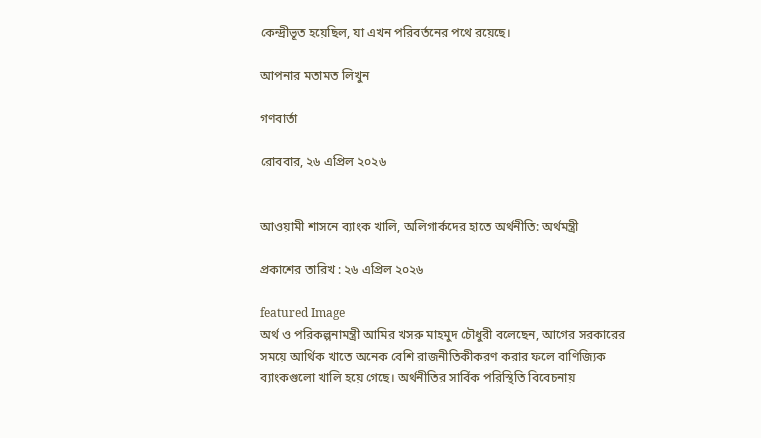কেন্দ্রীভূত হয়েছিল, যা এখন পরিবর্তনের পথে রয়েছে।

আপনার মতামত লিখুন

গণবার্তা

রোববার, ২৬ এপ্রিল ২০২৬


আওয়ামী শাসনে ব্যাংক খালি, অলিগার্কদের হাতে অর্থনীতি: অর্থমন্ত্রী

প্রকাশের তারিখ : ২৬ এপ্রিল ২০২৬

featured Image
অর্থ ও পরিকল্পনামন্ত্রী আমির খসরু মাহমুদ চৌধুরী বলেছেন, আগের সরকারের সময়ে আর্থিক খাতে অনেক বেশি রাজনীতিকীকরণ করার ফলে বাণিজ্যিক ব্যাংকগুলো খালি হয়ে গেছে। অর্থনীতির সার্বিক পরিস্থিতি বিবেচনায়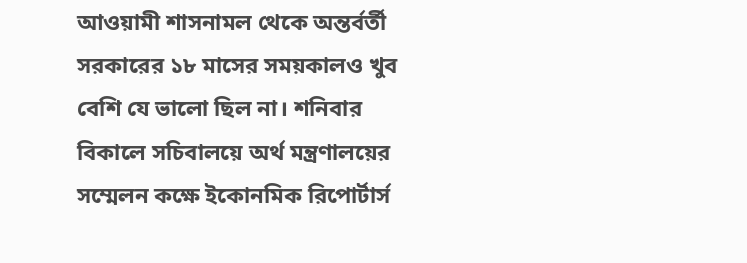আওয়ামী শাসনামল থেকে অন্তর্বর্তী সরকারের ১৮ মাসের সময়কালও খুব বেশি যে ভালো ছিল না। শনিবার বিকালে সচিবালয়ে অর্থ মন্ত্রণালয়ের সম্মেলন কক্ষে ইকোনমিক রিপোর্টার্স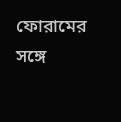ফোরামের সঙ্গে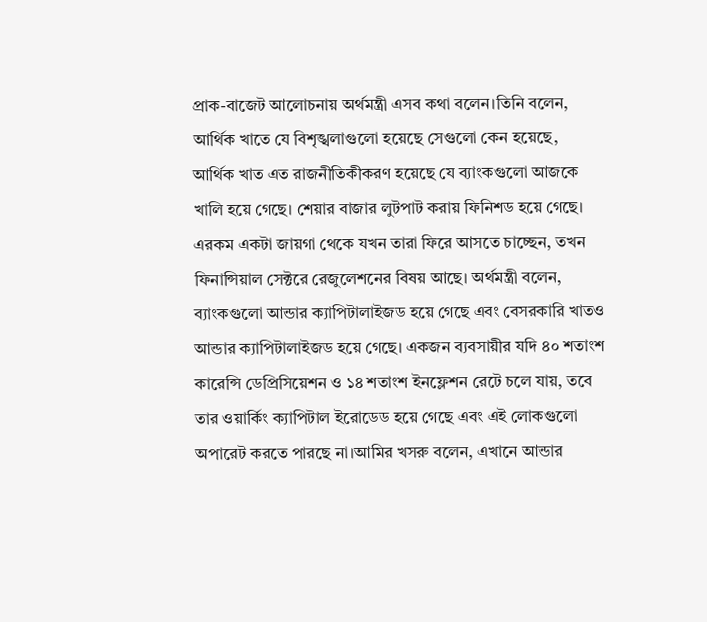প্রাক-বাজেট আলোচনায় অর্থমন্ত্রী এসব কথা বলেন।তিনি বলেন, আর্থিক খাতে যে বিশৃঙ্খলাগুলো হয়েছে সেগুলো কেন হয়েছে, আর্থিক খাত এত রাজনীতিকীকরণ হয়েছে যে ব্যাংকগুলো আজকে খালি হয়ে গেছে। শেয়ার বাজার লুটপাট করায় ফিনিশড হয়ে গেছে। এরকম একটা জায়গা থেকে যখন তারা ফিরে আসতে চাচ্ছেন, তখন ফিনান্সিয়াল সেক্টরে রেজুলেশনের বিষয় আছে। অর্থমন্ত্রী বলেন, ব্যাংকগুলো আন্ডার ক্যাপিটালাইজড হয়ে গেছে এবং বেসরকারি খাতও আন্ডার ক্যাপিটালাইজড হয়ে গেছে। একজন ব্যবসায়ীর যদি ৪০ শতাংশ কারেন্সি ডেপ্রিসিয়েশন ও ১৪ শতাংশ ইনফ্লেশন রেটে চলে যায়, তবে তার ওয়ার্কিং ক্যাপিটাল ইরোডেড হয়ে গেছে এবং এই লোকগুলো অপারেট করতে পারছে না।আমির খসরু বলেন, এখানে আন্ডার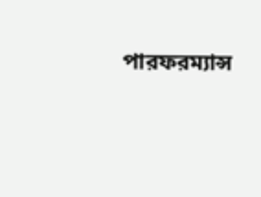পারফরম্যান্স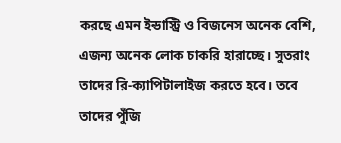করছে এমন ইন্ডাস্ট্রি ও বিজনেস অনেক বেশি, এজন্য অনেক লোক চাকরি হারাচ্ছে। সুতরাং তাদের রি-ক্যাপিটালাইজ করতে হবে। তবে তাদের পুঁজি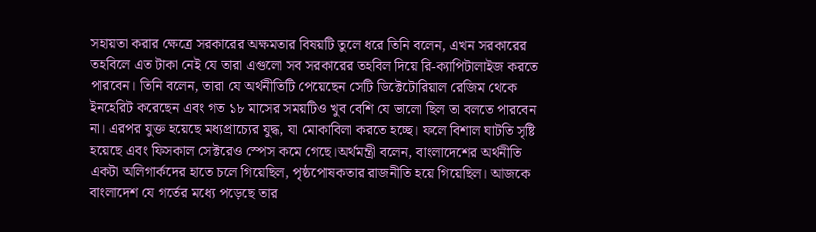সহায়তা করার ক্ষেত্রে সরকারের অক্ষমতার বিষয়টি তুলে ধরে তিনি বলেন, এখন সরকারের তহবিলে এত টাকা নেই যে তারা এগুলো সব সরকারের তহবিল দিয়ে রি-ক্যাপিটালাইজ করতে পারবেন। তিনি বলেন, তারা যে অর্থনীতিটি পেয়েছেন সেটি ডিক্টেটোরিয়াল রেজিম থেকে ইনহেরিট করেছেন এবং গত ১৮ মাসের সময়টিও খুব বেশি যে ভালো ছিল তা বলতে পারবেন না। এরপর যুক্ত হয়েছে মধ্যপ্রাচ্যের যুদ্ধ, যা মোকাবিলা করতে হচ্ছে। ফলে বিশাল ঘাটতি সৃষ্টি হয়েছে এবং ফিসকাল সেক্টরেও স্পেস কমে গেছে।অর্থমন্ত্রী বলেন, বাংলাদেশের অর্থনীতি একটা অলিগার্কদের হাতে চলে গিয়েছিল, পৃষ্ঠপোষকতার রাজনীতি হয়ে গিয়েছিল। আজকে বাংলাদেশ যে গর্তের মধ্যে পড়েছে তার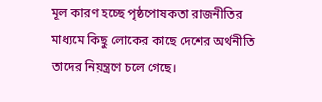মূল কারণ হচ্ছে পৃষ্ঠপোষকতা রাজনীতির মাধ্যমে কিছু লোকের কাছে দেশের অর্থনীতি তাদের নিয়ন্ত্রণে চলে গেছে।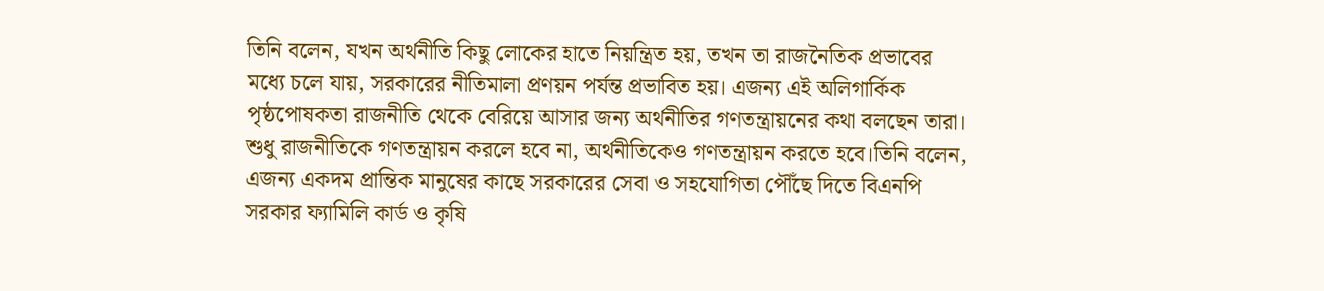তিনি বলেন, যখন অর্থনীতি কিছু লোকের হাতে নিয়ন্ত্রিত হয়, তখন তা রাজনৈতিক প্রভাবের মধ্যে চলে যায়, সরকারের নীতিমালা প্রণয়ন পর্যন্ত প্রভাবিত হয়। এজন্য এই অলিগার্কিক পৃষ্ঠপোষকতা রাজনীতি থেকে বেরিয়ে আসার জন্য অর্থনীতির গণতন্ত্রায়নের কথা বলছেন তারা। শুধু রাজনীতিকে গণতন্ত্রায়ন করলে হবে না, অর্থনীতিকেও গণতন্ত্রায়ন করতে হবে।তিনি বলেন, এজন্য একদম প্রান্তিক মানুষের কাছে সরকারের সেবা ও সহযোগিতা পৌঁছে দিতে বিএনপি সরকার ফ্যামিলি কার্ড ও কৃষি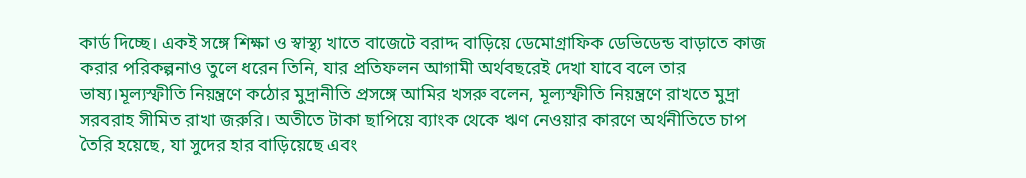কার্ড দিচ্ছে। একই সঙ্গে শিক্ষা ও স্বাস্থ্য খাতে বাজেটে বরাদ্দ বাড়িয়ে ডেমোগ্রাফিক ডেভিডেন্ড বাড়াতে কাজ করার পরিকল্পনাও তুলে ধরেন তিনি, যার প্রতিফলন আগামী অর্থবছরেই দেখা যাবে বলে তার ভাষ্য।মূল্যস্ফীতি নিয়ন্ত্রণে কঠোর মুদ্রানীতি প্রসঙ্গে আমির খসরু বলেন, মূল্যস্ফীতি নিয়ন্ত্রণে রাখতে মুদ্রা সরবরাহ সীমিত রাখা জরুরি। অতীতে টাকা ছাপিয়ে ব্যাংক থেকে ঋণ নেওয়ার কারণে অর্থনীতিতে চাপ তৈরি হয়েছে, যা সুদের হার বাড়িয়েছে এবং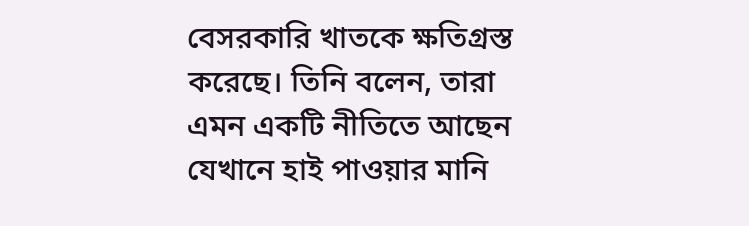বেসরকারি খাতকে ক্ষতিগ্রস্ত করেছে। তিনি বলেন, তারা এমন একটি নীতিতে আছেন যেখানে হাই পাওয়ার মানি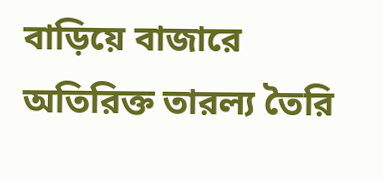বাড়িয়ে বাজারে অতিরিক্ত তারল্য তৈরি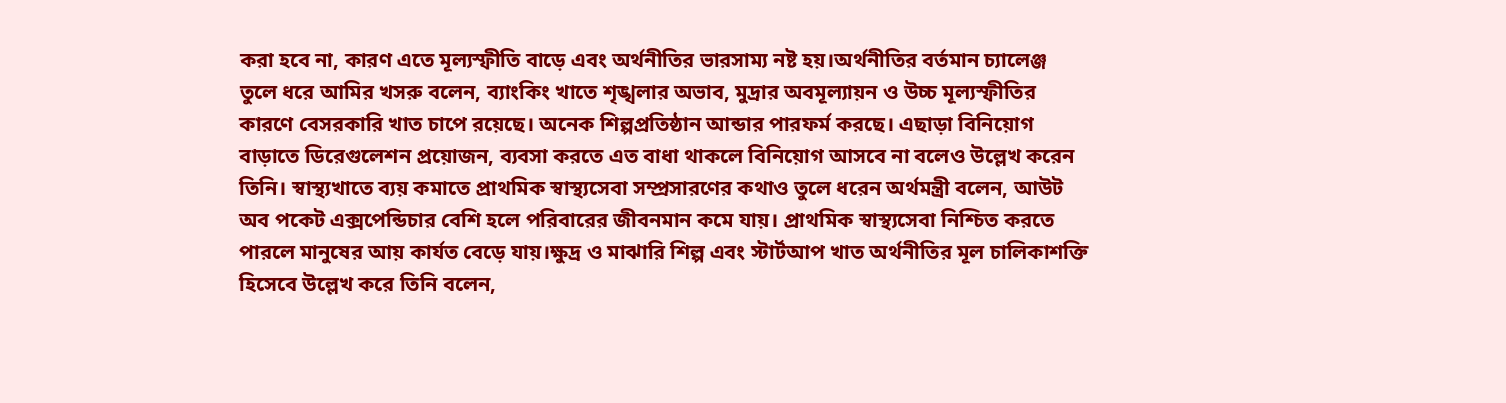করা হবে না, কারণ এতে মূল্যস্ফীতি বাড়ে এবং অর্থনীতির ভারসাম্য নষ্ট হয়।অর্থনীতির বর্তমান চ্যালেঞ্জ তুলে ধরে আমির খসরু বলেন, ব্যাংকিং খাতে শৃঙ্খলার অভাব, মুদ্রার অবমূল্যায়ন ও উচ্চ মূল্যস্ফীতির কারণে বেসরকারি খাত চাপে রয়েছে। অনেক শিল্পপ্রতিষ্ঠান আন্ডার পারফর্ম করছে। এছাড়া বিনিয়োগ বাড়াতে ডিরেগুলেশন প্রয়োজন, ব্যবসা করতে এত বাধা থাকলে বিনিয়োগ আসবে না বলেও উল্লেখ করেন তিনি। স্বাস্থ্যখাতে ব্যয় কমাতে প্রাথমিক স্বাস্থ্যসেবা সম্প্রসারণের কথাও তুলে ধরেন অর্থমন্ত্রী বলেন, আউট অব পকেট এক্সপেন্ডিচার বেশি হলে পরিবারের জীবনমান কমে যায়। প্রাথমিক স্বাস্থ্যসেবা নিশ্চিত করতে পারলে মানুষের আয় কার্যত বেড়ে যায়।ক্ষুদ্র ও মাঝারি শিল্প এবং স্টার্টআপ খাত অর্থনীতির মূল চালিকাশক্তি হিসেবে উল্লেখ করে তিনি বলেন,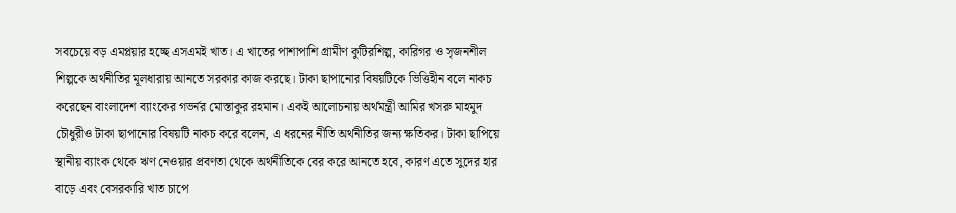সবচেয়ে বড় এমপ্লয়ার হচ্ছে এসএমই খাত। এ খাতের পাশাপাশি গ্রামীণ কুটিরশিল্প, কারিগর ও সৃজনশীল শিল্পকে অর্থনীতির মূলধারায় আনতে সরকার কাজ করছে। টাকা ছাপানোর বিষয়টিকে ভিত্তিহীন বলে নাকচ করেছেন বাংলাদেশ ব্যাংকের গভর্নর মোস্তাকুর রহমান। একই আলোচনায় অর্থমন্ত্রী আমির খসরু মাহমুদ চৌধুরীও টাকা ছাপানোর বিষয়টি নাকচ করে বলেন, এ ধরনের নীতি অর্থনীতির জন্য ক্ষতিকর। টাকা ছাপিয়ে স্থানীয় ব্যাংক থেকে ঋণ নেওয়ার প্রবণতা থেকে অর্থনীতিকে বের করে আনতে হবে, কারণ এতে সুদের হার বাড়ে এবং বেসরকারি খাত চাপে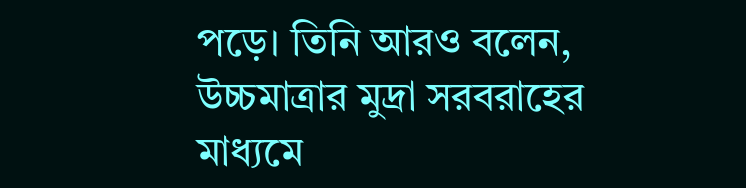পড়ে। তিনি আরও বলেন, উচ্চমাত্রার মুদ্রা সরবরাহের মাধ্যমে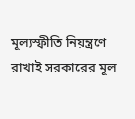মূল্যস্ফীতি নিয়ন্ত্রণে রাখাই সরকারের মূল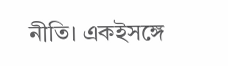নীতি। একইসঙ্গে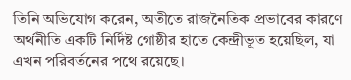তিনি অভিযোগ করেন, অতীতে রাজনৈতিক প্রভাবের কারণে অর্থনীতি একটি নির্দিষ্ট গোষ্ঠীর হাতে কেন্দ্রীভূত হয়েছিল, যা এখন পরিবর্তনের পথে রয়েছে।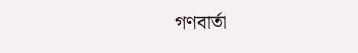গণবার্তা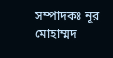সম্পাদকঃ নূর মোহাম্মদ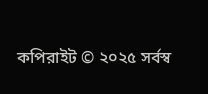কপিরাইট © ২০২৫ সর্বস্ব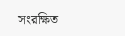সংরক্ষিত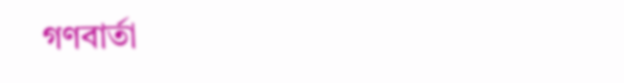গণবার্তা